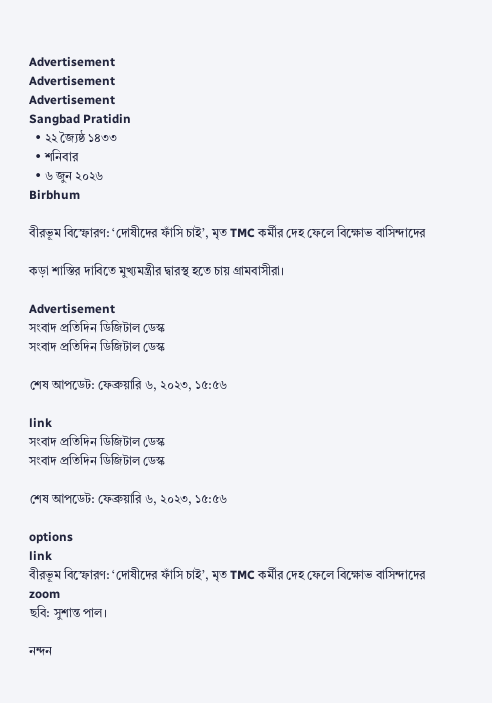Advertisement
Advertisement
Advertisement
Sangbad Pratidin
  • ২২ জ্যৈষ্ঠ ১৪৩৩
  • শনিবার
  • ৬ জুন ২০২৬
Birbhum

বীরভূম বিস্ফোরণ: ‘দোষীদের ফাঁসি চাই’, মৃত TMC কর্মীর দেহ ফেলে বিক্ষোভ বাসিন্দাদের

কড়া শাস্তির দাবিতে মুখ্যমন্ত্রীর দ্বারস্থ হতে চায় গ্রামবাসীরা।

Advertisement
সংবাদ প্রতিদিন ডিজিটাল ডেস্ক
সংবাদ প্রতিদিন ডিজিটাল ডেস্ক

শেষ আপডেট: ফেব্রুয়ারি ৬, ২০২৩, ১৫:৫৬

link
সংবাদ প্রতিদিন ডিজিটাল ডেস্ক
সংবাদ প্রতিদিন ডিজিটাল ডেস্ক

শেষ আপডেট: ফেব্রুয়ারি ৬, ২০২৩, ১৫:৫৬

options
link
বীরভূম বিস্ফোরণ: ‘দোষীদের ফাঁসি চাই’, মৃত TMC কর্মীর দেহ ফেলে বিক্ষোভ বাসিন্দাদের zoom
ছবি: সুশান্ত পাল।

নন্দন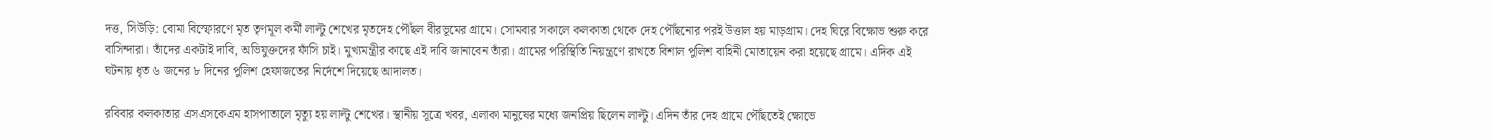দত্ত, সিউড়ি: বোমা বিস্ফোরণে মৃত তৃণমূল কর্মী লাল্টু শেখের মৃতদেহ পৌঁছল বীরভূমের গ্রামে। সোমবার সকালে কলকাতা থেকে দেহ পৌঁছনোর পরই উত্তাল হয় মাড়গ্রাম। দেহ ঘিরে বিক্ষোভ শুরু করে বাসিন্দারা। তাঁদের একটাই দাবি, অভিযুক্তদের ফাঁসি চাই। মুখ্যমন্ত্রীর কাছে এই দাবি জানাবেন তাঁরা। গ্রামের পরিস্থিতি নিয়ন্ত্রণে রাখতে বিশাল পুলিশ বাহিনী মোতায়েন করা হয়েছে গ্রামে। এদিক এই ঘটনায় ধৃত ৬ জনের ৮ দিনের পুলিশ হেফাজতের নির্দেশে দিয়েছে আদালত।

রবিবার কলকাতার এসএসকেএম হাসপাতালে মৃত্যু হয় লাল্টু শেখের। স্থানীয় সূত্রে খবর, এলাকা মানুষের মধ্যে জনপ্রিয় ছিলেন লাল্টু। এদিন তাঁর দেহ গ্রামে পৌঁছতেই ক্ষোভে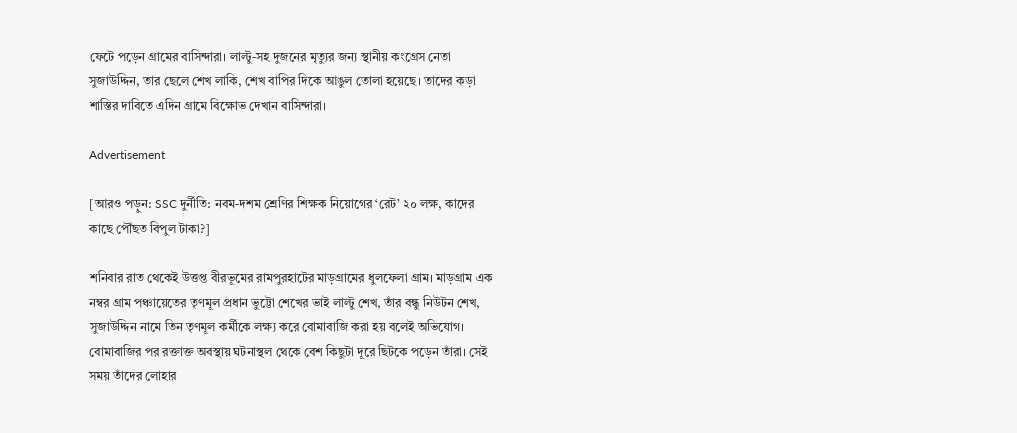ফেটে পড়েন গ্রামের বাসিন্দারা। লাল্টু-সহ দুজনের মৃত্যুর জন্য স্থানীয় কংগ্রেস নেতা সুজাউদ্দিন, তার ছেলে শেখ লাকি, শেখ বাপির দিকে আঙুল তোলা হয়েছে। তাদের কড়া শাস্তির দাবিতে এদিন গ্রামে বিক্ষোভ দেখান বাসিন্দারা।

Advertisement

[আরও পড়ুন: SSC দুর্নীতি: নবম-দশম শ্রেণির শিক্ষক নিয়োগের ‘রেট’ ২০ লক্ষ, কাদের কাছে পৌঁছত বিপুল টাকা?]

শনিবার রাত থেকেই উত্তপ্ত বীরভূমের রামপুরহাটের মাড়গ্রামের ধুলফেলা গ্রাম। মাড়গ্রাম এক নম্বর গ্রাম পঞ্চায়েতের তৃণমূল প্রধান ভুট্টো শেখের ভাই লাল্টু শেখ, তাঁর বন্ধু নিউটন শেখ, সুজাউদ্দিন নামে তিন তৃণমূল কর্মীকে লক্ষ্য করে বোমাবাজি করা হয় বলেই অভিযোগ। বোমাবাজির পর রক্তাক্ত অবস্থায় ঘটনাস্থল থেকে বেশ কিছুটা দূরে ছিটকে পড়েন তাঁরা। সেই সময় তাঁদের লোহার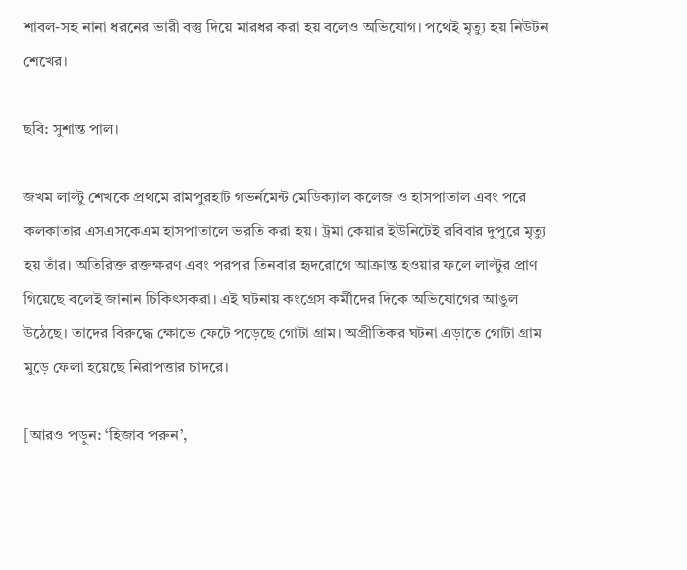শাবল-সহ নানা ধরনের ভারী বস্তু দিয়ে মারধর করা হয় বলেও অভিযোগ। পথেই মৃত্যু হয় নিউটন শেখের।

ছবি: সুশান্ত পাল।

জখম লাল্টু শেখকে প্রথমে রামপুরহাট গভর্নমেন্ট মেডিক্যাল কলেজ ও হাসপাতাল এবং পরে কলকাতার এসএসকেএম হাসপাতালে ভরতি করা হয়। ট্রমা কেয়ার ইউনিটেই রবিবার দুপুরে মৃত্যু হয় তাঁর। অতিরিক্ত রক্তক্ষরণ এবং পরপর তিনবার হৃদরোগে আক্রান্ত হওয়ার ফলে লাল্টুর প্রাণ গিয়েছে বলেই জানান চিকিৎসকরা। এই ঘটনায় কংগ্রেস কর্মীদের দিকে অভিযোগের আঙুল উঠেছে। তাদের বিরুদ্ধে ক্ষোভে ফেটে পড়েছে গোটা গ্রাম। অপ্রীতিকর ঘটনা এড়াতে গোটা গ্রাম মুড়ে ফেলা হয়েছে নিরাপত্তার চাদরে।

[আরও পড়ুন: ‘হিজাব পরুন’,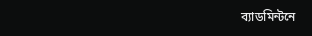ব্যাডমিন্টনে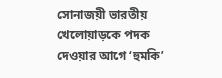সোনাজয়ী ভারতীয় খেলোয়াড়কে পদক দেওয়ার আগে ‘হুমকি’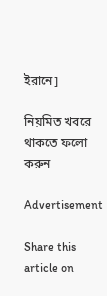ইরানে]

নিয়মিত খবরে থাকতে ফলো করুন

Advertisement

Share this article on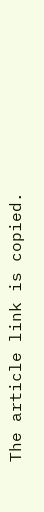The article link is copied.